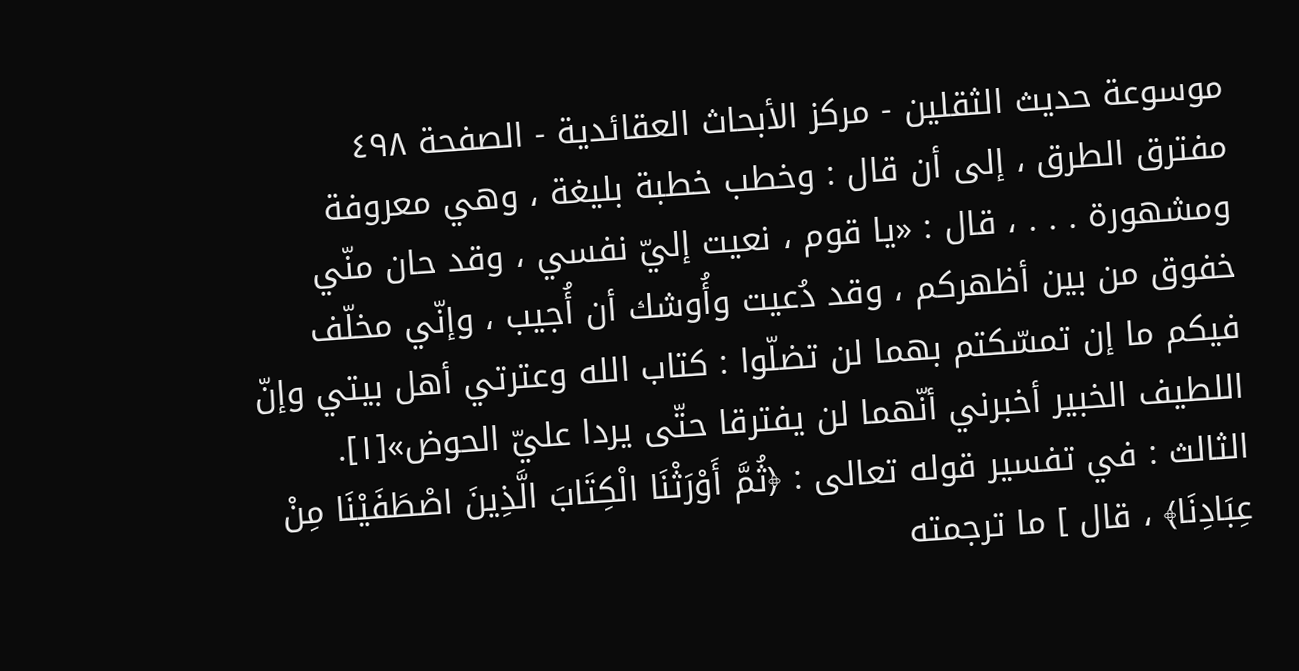موسوعة حديث الثقلين - مركز الأبحاث العقائدية - الصفحة ٤٩٨
مفترق الطرق ، إلى أن قال : وخطب خطبة بليغة ، وهي معروفة ومشهورة . . . ، قال : «يا قوم ، نعيت إليّ نفسي ، وقد حان منّي خفوق من بين أظهركم ، وقد دُعيت وأُوشك أن أُجيب ، وإنّي مخلّف فيكم ما إن تمسّكتم بهما لن تضلّوا : كتاب الله وعترتي أهل بيتي وإنّ اللطيف الخبير أخبرني أنّهما لن يفترقا حتّى يردا عليّ الحوض»[١].
الثالث : في تفسير قوله تعالى : ﴿ثُمَّ أَوْرَثْنَا الْكِتَابَ الَّذِينَ اصْطَفَيْنَا مِنْ عِبَادِنَا﴾ ، قال ] ما ترجمته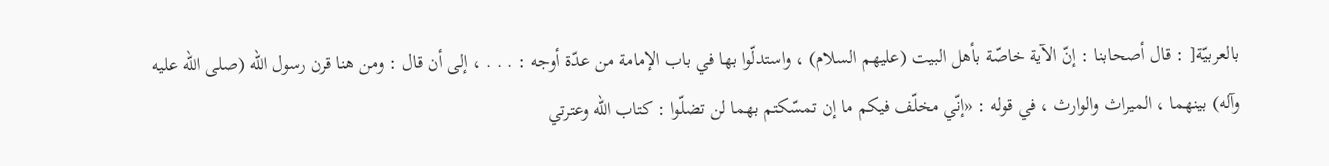بالعربيّة[ : قال أصحابنا : إنّ الآية خاصّة بأهل البيت (عليهم السلام) ، واستدلّوا بها في باب الإمامة من عدّة أوجه : . . . ، إلى أن قال : ومن هنا قرن رسول الله (صلى الله عليه وآله) بينهما ، الميراث والوارث ، في قوله : «إنّي مخلّف فيكم ما إن تمسّكتم بهما لن تضلّوا : كتاب الله وعترتي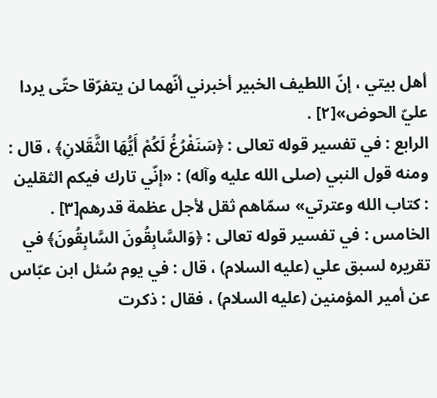أهل بيتي ، إنّ اللطيف الخبير أخبرني أنّهما لن يتفرّقا حتّى يردا عليّ الحوض»[٢] .
الرابع : في تفسير قوله تعالى : ﴿سَنَفْرُغُ لَكُمْ أَيُّهَا الثَّقَلانِ﴾ ، قال : ومنه قول النبي (صلى الله عليه وآله) : «إنّي تارك فيكم الثقلين : كتاب الله وعترتي» سمّاهم ثقل لأجل عظمة قدرهم[٣] .
الخامس : في تفسير قوله تعالى : ﴿وَالسَّابِقُونَ السَّابِقُونَ﴾ في تقريره لسبق علي (عليه السلام) ، قال : في يوم سُئل ابن عبّاس عن أمير المؤمنين (عليه السلام) ، فقال : ذكرت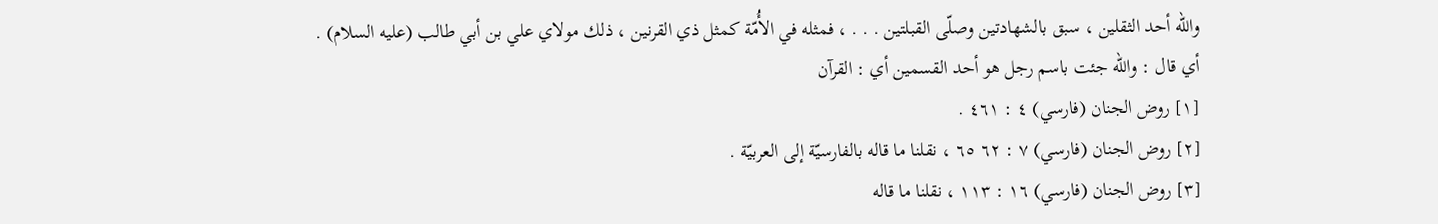والله أحد الثقلين ، سبق بالشهادتين وصلّى القبلتين . . . ، فمثله في الأُمّة كمثل ذي القرنين ، ذلك مولاي علي بن أبي طالب (عليه السلام) .
أي قال : والله جئت باسم رجل هو أحد القسمين أي : القرآن
[١] روض الجنان (فارسي) ٤ : ٤٦١ .
[٢] روض الجنان (فارسي) ٧ : ٦٢ ٦٥ ، نقلنا ما قاله بالفارسيّة إلى العربيّة .
[٣] روض الجنان (فارسي) ١٦ : ١١٣ ، نقلنا ما قاله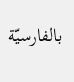بالفارسيّة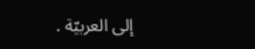إلى العربيّة .